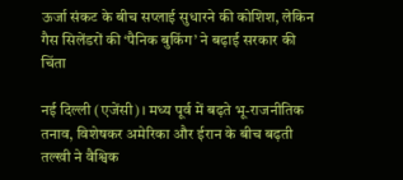ऊर्जा संकट के बीच सप्लाई सुधारने की कोशिश, लेकिन गैस सिलेंडरों की ‘पैनिक बुकिंग’ ने बढ़ाई सरकार की चिंता

नई दिल्ली (एजेंसी)। मध्य पूर्व में बढ़ते भू-राजनीतिक तनाव, विशेषकर अमेरिका और ईरान के बीच बढ़ती तल्खी ने वैश्विक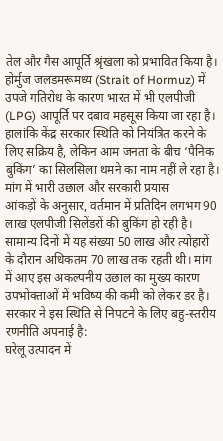तेल और गैस आपूर्ति श्रृंखला को प्रभावित किया है। होर्मुज जलडमरूमध्य (Strait of Hormuz) में उपजे गतिरोध के कारण भारत में भी एलपीजी (LPG) आपूर्ति पर दबाव महसूस किया जा रहा है। हालांकि केंद्र सरकार स्थिति को नियंत्रित करने के लिए सक्रिय है, लेकिन आम जनता के बीच ‘पैनिक बुकिंग’ का सिलसिला थमने का नाम नहीं ले रहा है।
मांग में भारी उछाल और सरकारी प्रयास
आंकड़ों के अनुसार, वर्तमान में प्रतिदिन लगभग 90 लाख एलपीजी सिलेंडरों की बुकिंग हो रही है। सामान्य दिनों में यह संख्या 50 लाख और त्योहारों के दौरान अधिकतम 70 लाख तक रहती थी। मांग में आए इस अकल्पनीय उछाल का मुख्य कारण उपभोक्ताओं में भविष्य की कमी को लेकर डर है।
सरकार ने इस स्थिति से निपटने के लिए बहु-स्तरीय रणनीति अपनाई है:
घरेलू उत्पादन में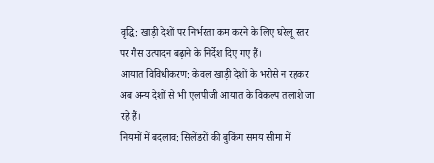वृद्धि: खाड़ी देशों पर निर्भरता कम करने के लिए घरेलू स्तर पर गैस उत्पादन बढ़ाने के निर्देश दिए गए हैं।
आयात विविधीकरण: केवल खाड़ी देशों के भरोसे न रहकर अब अन्य देशों से भी एलपीजी आयात के विकल्प तलाशे जा रहे हैं।
नियमों में बदलाव: सिलेंडरों की बुकिंग समय सीमा में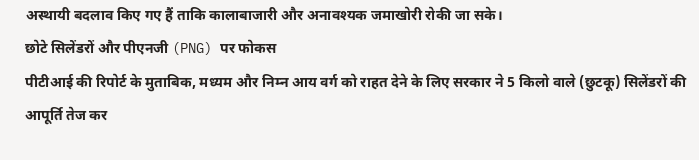अस्थायी बदलाव किए गए हैं ताकि कालाबाजारी और अनावश्यक जमाखोरी रोकी जा सके।
छोटे सिलेंडरों और पीएनजी (PNG) पर फोकस
पीटीआई की रिपोर्ट के मुताबिक, मध्यम और निम्न आय वर्ग को राहत देने के लिए सरकार ने 5 किलो वाले (छुटकू) सिलेंडरों की आपूर्ति तेज कर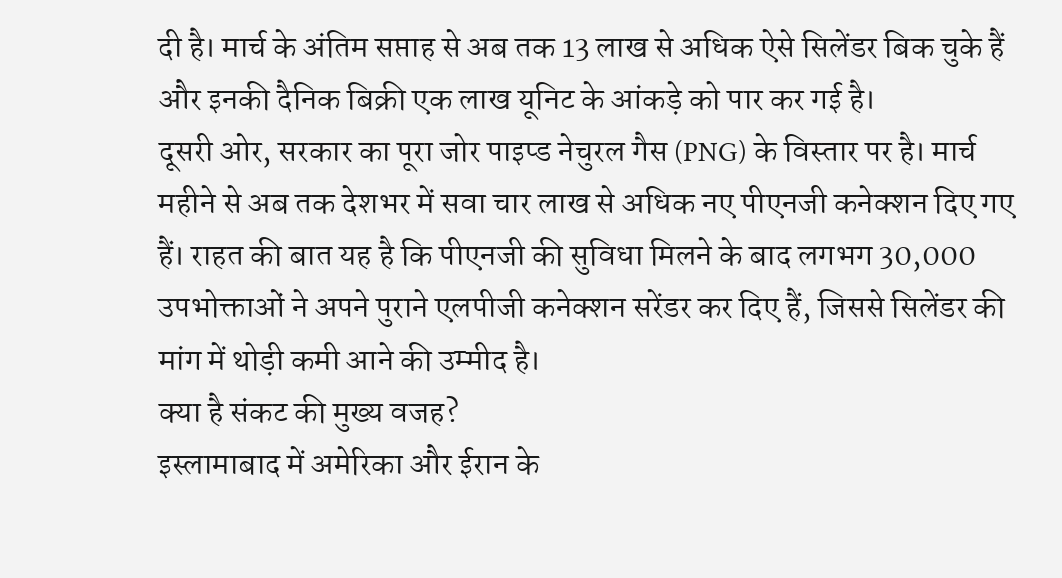दी है। मार्च के अंतिम सप्ताह से अब तक 13 लाख से अधिक ऐसे सिलेंडर बिक चुके हैं और इनकी दैनिक बिक्री एक लाख यूनिट के आंकड़े को पार कर गई है।
दूसरी ओर, सरकार का पूरा जोर पाइप्ड नेचुरल गैस (PNG) के विस्तार पर है। मार्च महीने से अब तक देशभर में सवा चार लाख से अधिक नए पीएनजी कनेक्शन दिए गए हैं। राहत की बात यह है कि पीएनजी की सुविधा मिलने के बाद लगभग 30,000 उपभोक्ताओं ने अपने पुराने एलपीजी कनेक्शन सरेंडर कर दिए हैं, जिससे सिलेंडर की मांग में थोड़ी कमी आने की उम्मीद है।
क्या है संकट की मुख्य वजह?
इस्लामाबाद में अमेरिका और ईरान के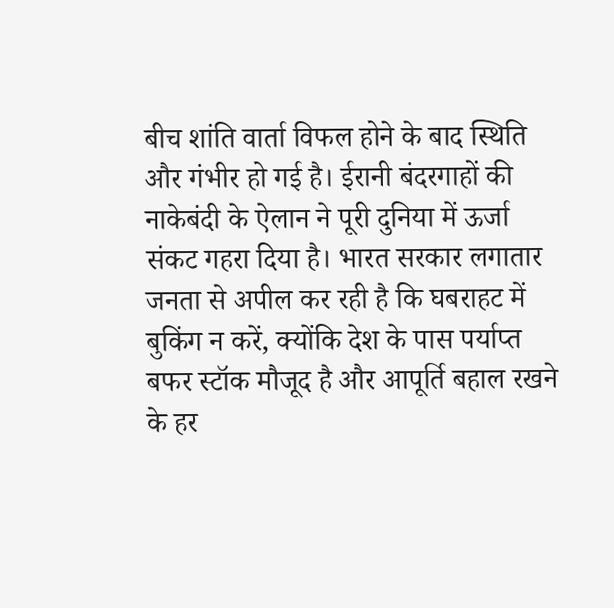बीच शांति वार्ता विफल होने के बाद स्थिति और गंभीर हो गई है। ईरानी बंदरगाहों की नाकेबंदी के ऐलान ने पूरी दुनिया में ऊर्जा संकट गहरा दिया है। भारत सरकार लगातार जनता से अपील कर रही है कि घबराहट में बुकिंग न करें, क्योंकि देश के पास पर्याप्त बफर स्टॉक मौजूद है और आपूर्ति बहाल रखने के हर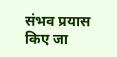संभव प्रयास किए जा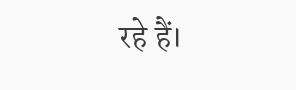रहे हैं।